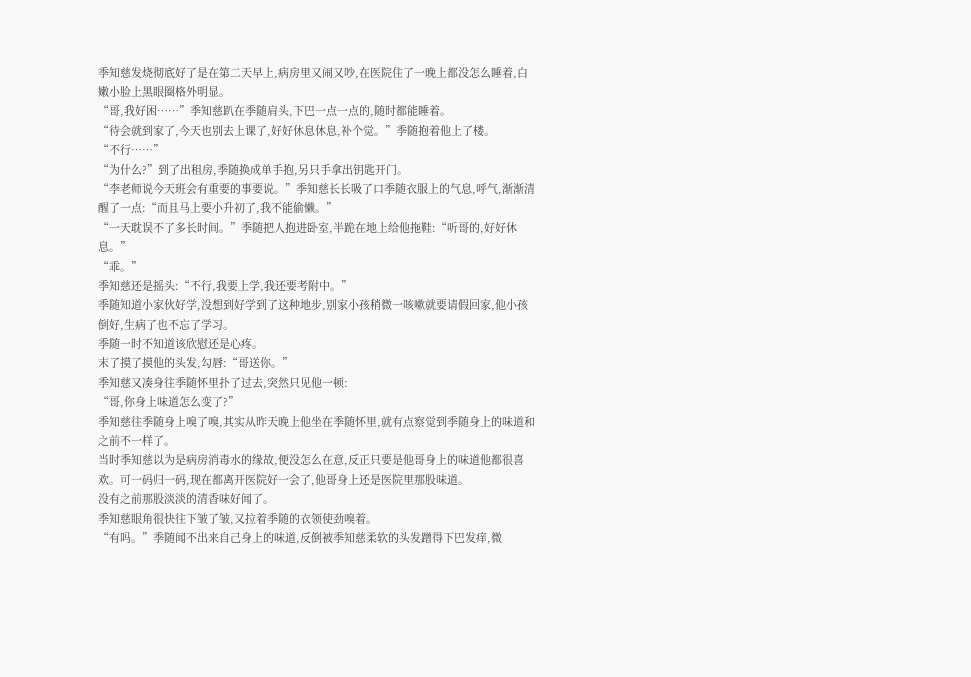季知慈发烧彻底好了是在第二天早上,病房里又闹又吵,在医院住了一晚上都没怎么睡着,白嫩小脸上黑眼圈格外明显。
“哥,我好困……”季知慈趴在季随肩头,下巴一点一点的,随时都能睡着。
“待会就到家了,今天也别去上课了,好好休息休息,补个觉。”季随抱着他上了楼。
“不行……”
“为什么?”到了出租房,季随换成单手抱,另只手拿出钥匙开门。
“李老师说今天班会有重要的事要说。”季知慈长长吸了口季随衣服上的气息,呼气,渐渐清醒了一点:“而且马上要小升初了,我不能偷懒。”
“一天耽误不了多长时间。”季随把人抱进卧室,半跪在地上给他拖鞋:“听哥的,好好休息。”
“乖。”
季知慈还是摇头:“不行,我要上学,我还要考附中。”
季随知道小家伙好学,没想到好学到了这种地步,别家小孩稍微一咳嗽就要请假回家,他小孩倒好,生病了也不忘了学习。
季随一时不知道该欣慰还是心疼。
末了摸了摸他的头发,勾唇:“哥送你。”
季知慈又凑身往季随怀里扑了过去,突然只见他一顿:
“哥,你身上味道怎么变了?”
季知慈往季随身上嗅了嗅,其实从昨天晚上他坐在季随怀里,就有点察觉到季随身上的味道和之前不一样了。
当时季知慈以为是病房消毒水的缘故,便没怎么在意,反正只要是他哥身上的味道他都很喜欢。可一码归一码,现在都离开医院好一会了,他哥身上还是医院里那股味道。
没有之前那股淡淡的清香味好闻了。
季知慈眼角很快往下皱了皱,又拉着季随的衣领使劲嗅着。
“有吗。”季随闻不出来自己身上的味道,反倒被季知慈柔软的头发蹭得下巴发痒,微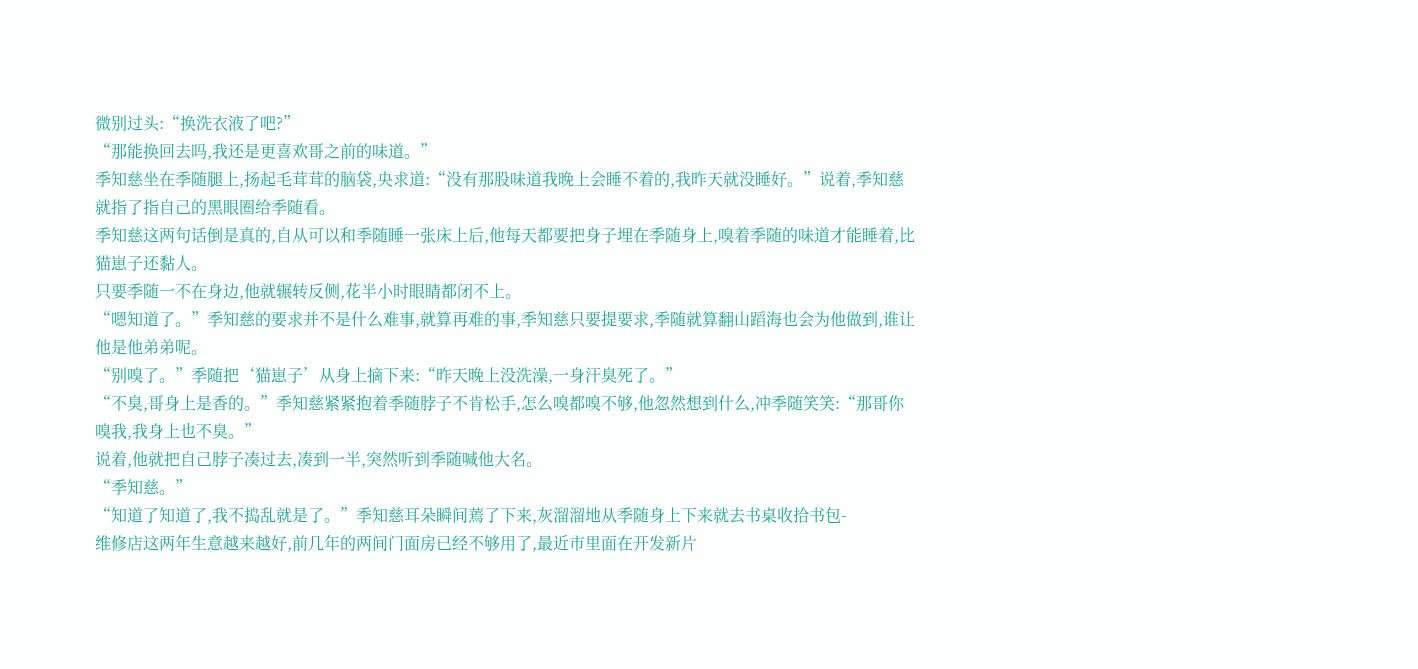微别过头:“换洗衣液了吧?”
“那能换回去吗,我还是更喜欢哥之前的味道。”
季知慈坐在季随腿上,扬起毛茸茸的脑袋,央求道:“没有那股味道我晚上会睡不着的,我昨天就没睡好。”说着,季知慈就指了指自己的黑眼圈给季随看。
季知慈这两句话倒是真的,自从可以和季随睡一张床上后,他每天都要把身子埋在季随身上,嗅着季随的味道才能睡着,比猫崽子还黏人。
只要季随一不在身边,他就辗转反侧,花半小时眼睛都闭不上。
“嗯知道了。”季知慈的要求并不是什么难事,就算再难的事,季知慈只要提要求,季随就算翻山蹈海也会为他做到,谁让他是他弟弟呢。
“别嗅了。”季随把‘猫崽子’从身上摘下来:“昨天晚上没洗澡,一身汗臭死了。”
“不臭,哥身上是香的。”季知慈紧紧抱着季随脖子不肯松手,怎么嗅都嗅不够,他忽然想到什么,冲季随笑笑:“那哥你嗅我,我身上也不臭。”
说着,他就把自己脖子凑过去,凑到一半,突然听到季随喊他大名。
“季知慈。”
“知道了知道了,我不捣乱就是了。”季知慈耳朵瞬间蔫了下来,灰溜溜地从季随身上下来就去书桌收拾书包-
维修店这两年生意越来越好,前几年的两间门面房已经不够用了,最近市里面在开发新片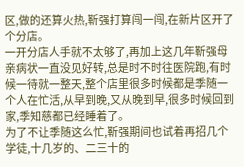区,做的还算火热,靳强打算闯一闯,在新片区开了个分店。
一开分店人手就不太够了,再加上这几年靳强母亲病状一直没见好转,总是时不时往医院跑,有时候一待就一整天,整个店里很多时候都是季随一个人在忙活,从早到晚,又从晚到早,很多时候回到家,季知慈都已经睡着了。
为了不让季随这么忙,靳强期间也试着再招几个学徒,十几岁的、二三十的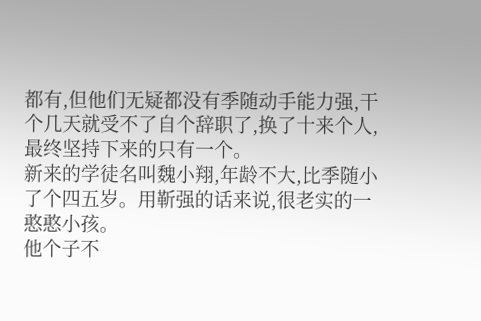都有,但他们无疑都没有季随动手能力强,干个几天就受不了自个辞职了,换了十来个人,最终坚持下来的只有一个。
新来的学徒名叫魏小翔,年龄不大,比季随小了个四五岁。用靳强的话来说,很老实的一憨憨小孩。
他个子不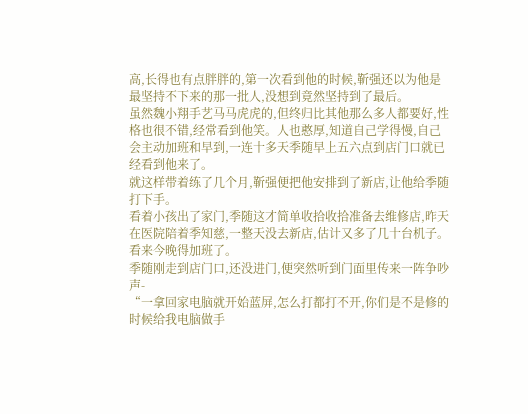高,长得也有点胖胖的,第一次看到他的时候,靳强还以为他是最坚持不下来的那一批人,没想到竟然坚持到了最后。
虽然魏小翔手艺马马虎虎的,但终归比其他那么多人都要好,性格也很不错,经常看到他笑。人也憨厚,知道自己学得慢,自己会主动加班和早到,一连十多天季随早上五六点到店门口就已经看到他来了。
就这样带着练了几个月,靳强便把他安排到了新店,让他给季随打下手。
看着小孩出了家门,季随这才简单收拾收拾准备去维修店,昨天在医院陪着季知慈,一整天没去新店,估计又多了几十台机子。
看来今晚得加班了。
季随刚走到店门口,还没进门,便突然听到门面里传来一阵争吵声-
“一拿回家电脑就开始蓝屏,怎么打都打不开,你们是不是修的时候给我电脑做手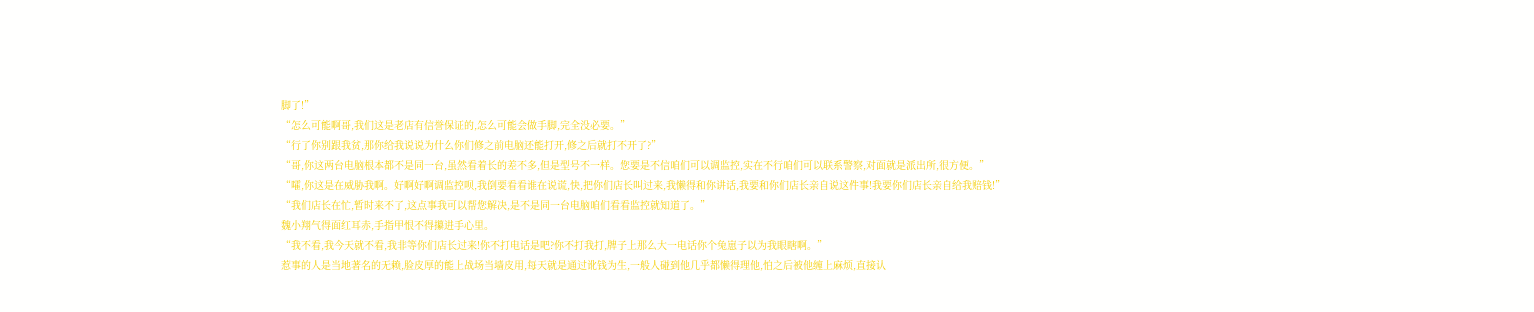脚了!”
“怎么可能啊哥,我们这是老店有信誉保证的,怎么可能会做手脚,完全没必要。”
“行了你别跟我贫,那你给我说说为什么你们修之前电脑还能打开,修之后就打不开了?”
“哥,你这两台电脑根本都不是同一台,虽然看着长的差不多,但是型号不一样。您要是不信咱们可以调监控,实在不行咱们可以联系警察,对面就是派出所,很方便。”
“嚯,你这是在威胁我啊。好啊好啊调监控呗,我倒要看看谁在说谎,快,把你们店长叫过来,我懒得和你讲话,我要和你们店长亲自说这件事!我要你们店长亲自给我赔钱!”
“我们店长在忙,暂时来不了,这点事我可以帮您解决,是不是同一台电脑咱们看看监控就知道了。”
魏小翔气得面红耳赤,手指甲恨不得攥进手心里。
“我不看,我今天就不看,我非等你们店长过来!你不打电话是吧?你不打我打,牌子上那么大一电话你个兔崽子以为我眼瞎啊。”
惹事的人是当地著名的无赖,脸皮厚的能上战场当墙皮用,每天就是通过讹钱为生,一般人碰到他几乎都懒得理他,怕之后被他缠上麻烦,直接认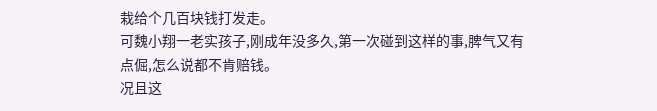栽给个几百块钱打发走。
可魏小翔一老实孩子,刚成年没多久,第一次碰到这样的事,脾气又有点倔,怎么说都不肯赔钱。
况且这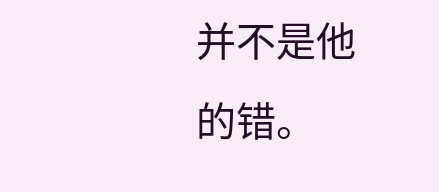并不是他的错。